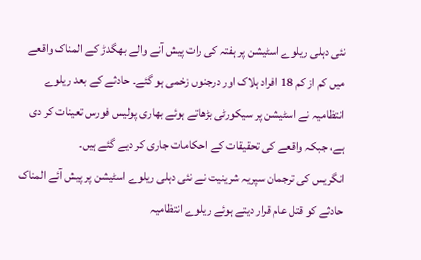نئی دہلی ریلوے اسٹیشن پر ہفتہ کی رات پیش آنے والے بھگدڑ کے المناک واقعے میں کم از کم 18 افراد ہلاک اور درجنوں زخمی ہو گئے۔ حادثے کے بعد ریلوے انتظامیہ نے اسٹیشن پر سیکورٹی بڑھاتے ہوئے بھاری پولیس فورس تعینات کر دی ہے، جبکہ واقعے کی تحقیقات کے احکامات جاری کر دیے گئے ہیں۔
انگریس کی ترجمان سپریہ شرینیت نے نئی دہلی ریلوے اسٹیشن پر پیش آئے المناک حادثے کو قتل عام قرار دیتے ہوئے ریلوے انتظامیہ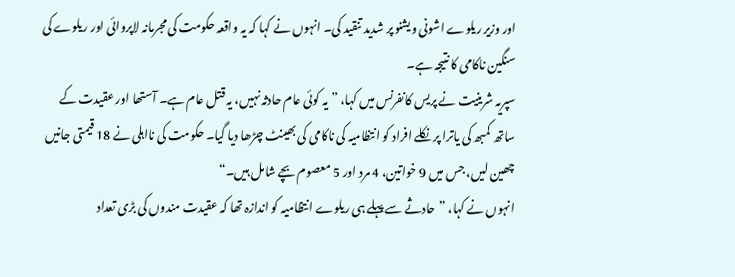اور وزیر ریلوے اشونی ویشنو پر شدید تنقید کی۔ انہوں نے کہا کہ یہ واقعہ حکومت کی مجرمانہ لاپروائی اور ریلوے کی سنگین ناکامی کا نتیجہ ہے۔
سپریہ شرینیت نے پریس کانفرنس میں کہا، ”یہ کوئی عام حادثہ نہیں، یہ قتل عام ہے۔ آستھا اور عقیدت کے ساتھ کمبھ کی یاترا پر نکلے افراد کو انتظامیہ کی ناکامی کی بھینٹ چڑھا دیا گیا۔ حکومت کی نااہلی نے 18 قیمتی جانیں چھین لیں، جس میں 9 خواتین، 4 مرد اور 5 معصوم بچے شامل ہیں۔“
انہوں نے کہا، ”حادثے سے پہلے ہی ریلوے انتظامیہ کو اندازہ تھا کہ عقیدت مندوں کی بڑی تعداد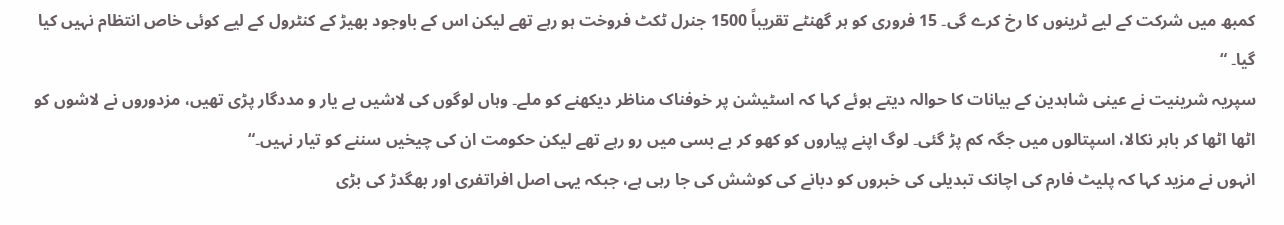کمبھ میں شرکت کے لیے ٹرینوں کا رخ کرے گی۔ 15 فروری کو ہر گھنٹے تقریباً 1500 جنرل ٹکٹ فروخت ہو رہے تھے لیکن اس کے باوجود بھیڑ کے کنٹرول کے لیے کوئی خاص انتظام نہیں کیا گیا۔ “
سپریہ شرینیت نے عینی شاہدین کے بیانات کا حوالہ دیتے ہوئے کہا کہ اسٹیشن پر خوفناک مناظر دیکھنے کو ملے۔ وہاں لوگوں کی لاشیں بے یار و مددگار پڑی تھیں، مزدوروں نے لاشوں کو اٹھا اٹھا کر باہر نکالا، اسپتالوں میں جگہ کم پڑ گئی۔ لوگ اپنے پیاروں کو کھو کر بے بسی میں رو رہے تھے لیکن حکومت ان کی چیخیں سننے کو تیار نہیں۔“
انہوں نے مزید کہا کہ پلیٹ فارم کی اچانک تبدیلی کی خبروں کو دبانے کی کوشش کی جا رہی ہے، جبکہ یہی اصل افراتفری اور بھگدڑ کی بڑی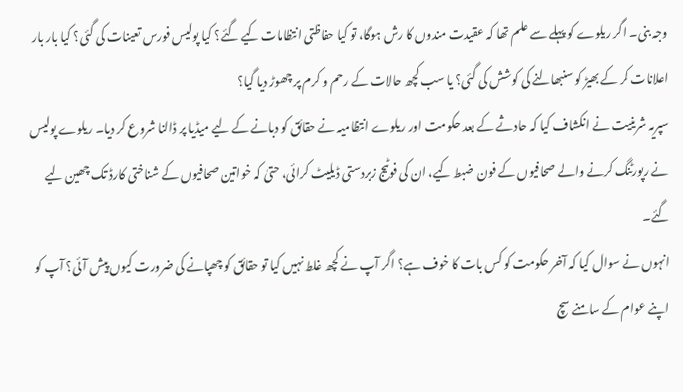وجہ بنی۔ اگر ریلوے کو پہلے سے علم تھا کہ عقیدت مندوں کا رش ہوگا، تو کیا حفاظتی انتظامات کیے گئے؟ کیا پولیس فورس تعینات کی گئی؟ کیا بار بار اعلانات کر کے بھیڑ کو سنبھالنے کی کوشش کی گئی؟ یا سب کچھ حالات کے رحم و کرم پر چھوڑ دیا گیا؟
سپریہ شرینیت نے انکشاف کیا کہ حادثے کے بعد حکومت اور ریلوے انتظامیہ نے حقائق کو دبانے کے لیے میڈیا پر ڈالنا شروع کر دیا۔ ریلوے پولیس نے رپورٹنگ کرنے والے صحافیوں کے فون ضبط کیے، ان کی فوٹیج زبردستی ڈیلیٹ کرائی، حتیٰ کہ خواتین صحافیوں کے شناختی کارڈ تک چھین لیے گئے۔
انہوں نے سوال کیا کہ آخر حکومت کو کس بات کا خوف ہے؟ اگر آپ نے کچھ غلط نہیں کیا تو حقائق کو چھپانے کی ضرورت کیوں پیش آئی؟ آپ کو اپنے عوام کے سامنے سچ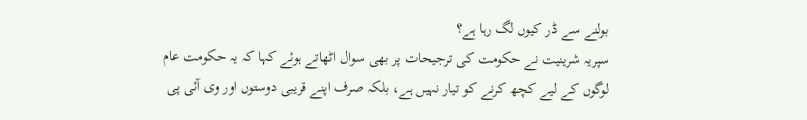بولنے سے ڈر کیوں لگ رہا ہے؟
سپریہ شرینیت نے حکومت کی ترجیحات پر بھی سوال اٹھاتے ہوئے کہا کہ یہ حکومت عام لوگوں کے لیے کچھ کرنے کو تیار نہیں ہے، بلکہ صرف اپنے قریبی دوستوں اور وی آئی پی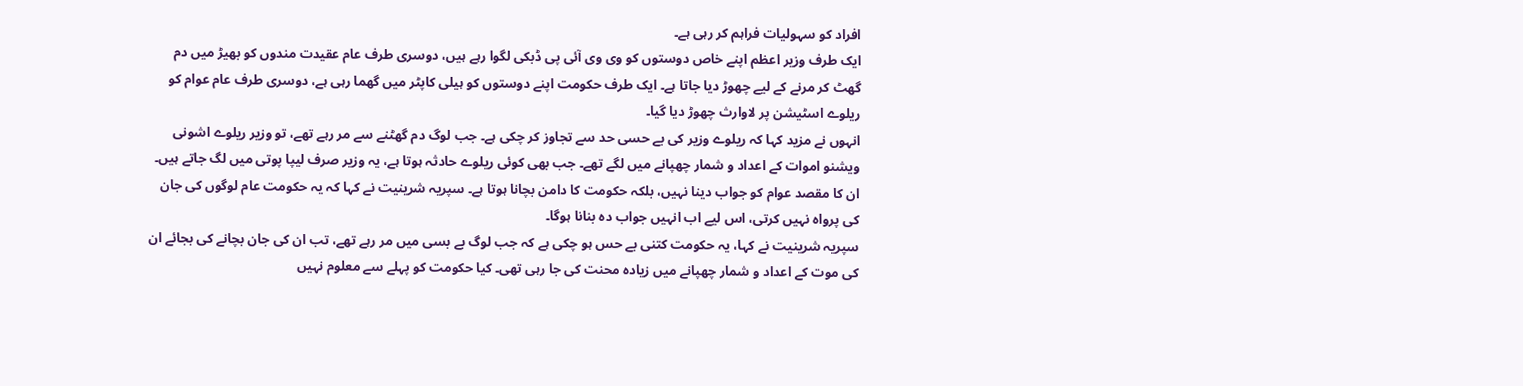افراد کو سہولیات فراہم کر رہی ہے۔
ایک طرف وزیر اعظم اپنے خاص دوستوں کو وی وی آئی پی ڈبکی لگوا رہے ہیں، دوسری طرف عام عقیدت مندوں کو بھیڑ میں دم گھٹ کر مرنے کے لیے چھوڑ دیا جاتا ہے۔ ایک طرف حکومت اپنے دوستوں کو ہیلی کاپٹر میں گھما رہی ہے، دوسری طرف عام عوام کو ریلوے اسٹیشن پر لاوارث چھوڑ دیا گیا۔
انہوں نے مزید کہا کہ ریلوے وزیر کی بے حسی حد سے تجاوز کر چکی ہے۔ جب لوگ دم گھٹنے سے مر رہے تھے، تو وزیر ریلوے اشونی ویشنو اموات کے اعداد و شمار چھپانے میں لگے تھے۔ جب بھی کوئی ریلوے حادثہ ہوتا ہے، یہ وزیر صرف لیپا پوتی میں لگ جاتے ہیں۔ ان کا مقصد عوام کو جواب دینا نہیں، بلکہ حکومت کا دامن بچانا ہوتا ہے۔ سپریہ شرینیت نے کہا کہ یہ حکومت عام لوگوں کی جان کی پرواہ نہیں کرتی، اس لیے اب انہیں جواب دہ بنانا ہوگا۔
سپریہ شرینیت نے کہا، یہ حکومت کتنی بے حس ہو چکی ہے کہ جب لوگ بے بسی میں مر رہے تھے، تب ان کی جان بچانے کی بجائے ان کی موت کے اعداد و شمار چھپانے میں زیادہ محنت کی جا رہی تھی۔ کیا حکومت کو پہلے سے معلوم نہیں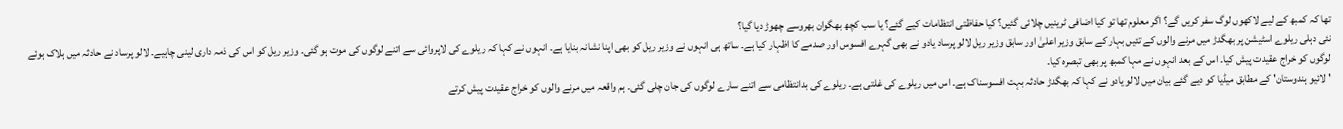تھا کہ کمبھ کے لیے لاکھوں لوگ سفر کریں گے؟ اگر معلوم تھا تو کیا اضافی ٹرینیں چلائی گئیں؟ کیا حفاظتی انتظامات کیے گئے؟ یا سب کچھ بھگوان بھروسے چھوڑ دیا گیا؟
نئی دہلی ریلوے اسٹیشن پر بھگدڑ میں مرنے والوں کے تئیں بہار کے سابق وزیر اعلیٰ اور سابق وزیر ریل لالو پرساد یادو نے بھی گہرے افسوس اور صدمے کا اظہار کیا ہے۔ ساتھ ہی انہوں نے وزیر ریل کو بھی اپنا نشانہ بنایا ہے۔ انہوں نے کہا کہ ریلوے کی لاپروائی سے اتنے لوگوں کی موت ہو گئی۔ وزیر ریل کو اس کی ذمہ داری لینی چاہیے۔ لالو پرساد نے حادثہ میں ہلاک ہوئے لوگوں کو خراج عقیدت پیش کیا۔ اس کے بعد انہوں نے مہا کمبھ پر بھی تبصرہ کیا۔
'لائیو ہندوستان' کے مطابق میڈیا کو دیے گئے بیان میں لالو یادو نے کہا کہ بھگدڑ حادثہ بہت افسوسناک ہے۔ اس میں ریلوے کی غلتی ہے۔ ریلوے کی بدانتظامی سے اتنے سارے لوگوں کی جان چلی گئی۔ ہم واقعہ میں مرنے والوں کو خراج عقیدت پیش کرتے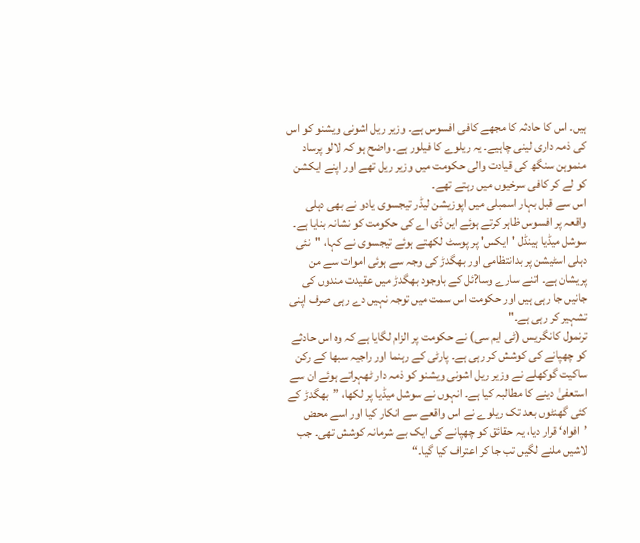ہیں۔ اس کا حادثہ کا مجھے کافی افسوس ہے۔ وزیر ریل اشونی ویشنو کو اس کی ذمہ داری لینی چاہیے۔ یہ ریلوے کا فیلور ہے۔ واضح ہو کہ لالو پرساد منموہن سنگھ کی قیادت والی حکومت میں وزیر ریل تھے اور اپنے ایکشن کو لے کر کافی سرخیوں میں رہتے تھے۔
اس سے قبل بہار اسمبلی میں اپوزیشن لیڈر تیجسوی یادو نے بھی دہلی واقعہ پر افسوس ظاہر کرتے ہوئے این ڈی اے کی حکومت کو نشانہ بنایا ہے۔ سوشل میڈیا ہینڈل 'ایکس' پر پوسٹ لکھتے ہوئے تیجسوی نے کہا، "نئی دہلی اسٹیشن پر بدانتظامی اور بھگدڑ کی وجہ سے ہوئی اموات سے من پریشان ہے۔ اتنے سارے وسا?ئل کے باوجود بھگدڑ میں عقیدت مندوں کی جانیں جا رہی ہیں اور حکومت اس سمت میں توجہ نہیں دے رہی صرف اپنی تشہیر کر رہی ہے۔"
ترنمول کانگریس (ٹی ایم سی) نے حکومت پر الزام لگایا ہے کہ وہ اس حادثے کو چھپانے کی کوشش کر رہی ہے۔ پارٹی کے رہنما اور راجیہ سبھا کے رکن ساکیت گوکھلے نے وزیر ریل اشونی ویشنو کو ذمہ دار ٹھہراتے ہوئے ان سے استعفیٰ دینے کا مطالبہ کیا ہے۔ انہوں نے سوشل میڈیا پر لکھا، ”بھگدڑ کے کئی گھنٹوں بعد تک ریلوے نے اس واقعے سے انکار کیا اور اسے محض ’افواہ‘ قرار دیا، یہ حقائق کو چھپانے کی ایک بے شرمانہ کوشش تھی۔ جب لاشیں ملنے لگیں تب جا کر اعتراف کیا گیا۔“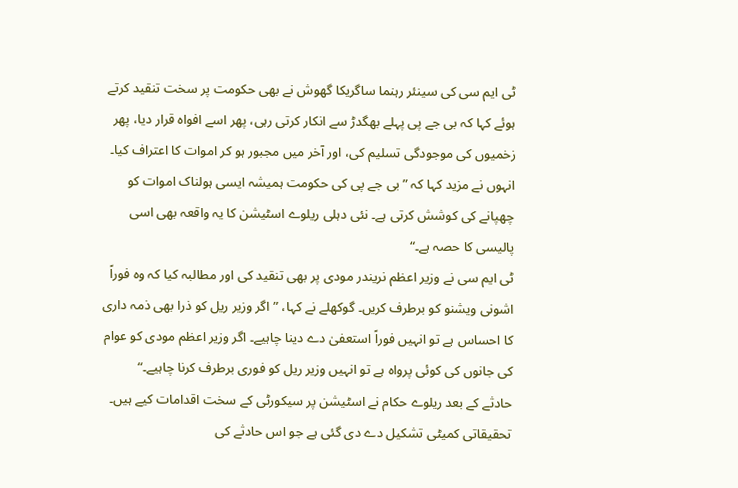ٹی ایم سی کی سینئر رہنما ساگریکا گھوش نے بھی حکومت پر سخت تنقید کرتے ہوئے کہا کہ بی جے پی پہلے بھگدڑ سے انکار کرتی رہی، پھر اسے افواہ قرار دیا، پھر زخمیوں کی موجودگی تسلیم کی، اور آخر میں مجبور ہو کر اموات کا اعتراف کیا۔ انہوں نے مزید کہا کہ ”بی جے پی کی حکومت ہمیشہ ایسی ہولناک اموات کو چھپانے کی کوشش کرتی ہے۔ نئی دہلی ریلوے اسٹیشن کا یہ واقعہ بھی اسی پالیسی کا حصہ ہے۔“
ٹی ایم سی نے وزیر اعظم نریندر مودی پر بھی تنقید کی اور مطالبہ کیا کہ وہ فوراً اشونی ویشنو کو برطرف کریں۔ گوکھلے نے کہا، ”اگر وزیر ریل کو ذرا بھی ذمہ داری کا احساس ہے تو انہیں فوراً استعفیٰ دے دینا چاہیے۔ اگر وزیر اعظم مودی کو عوام کی جانوں کی کوئی پرواہ ہے تو انہیں وزیر ریل کو فوری برطرف کرنا چاہیے۔“
حادثے کے بعد ریلوے حکام نے اسٹیشن پر سیکورٹی کے سخت اقدامات کیے ہیں۔ تحقیقاتی کمیٹی تشکیل دے دی گئی ہے جو اس حادثے کی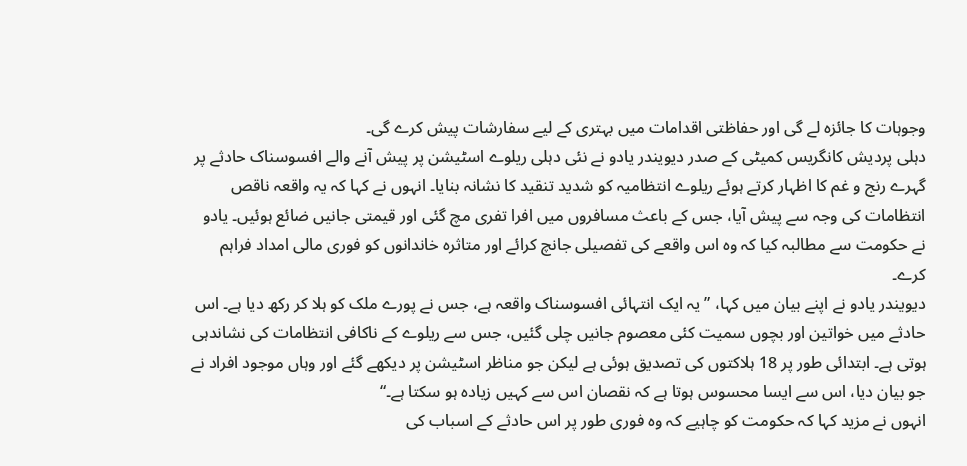وجوہات کا جائزہ لے گی اور حفاظتی اقدامات میں بہتری کے لیے سفارشات پیش کرے گی۔
دہلی پردیش کانگریس کمیٹی کے صدر دیویندر یادو نے نئی دہلی ریلوے اسٹیشن پر پیش آنے والے افسوسناک حادثے پر گہرے رنج و غم کا اظہار کرتے ہوئے ریلوے انتظامیہ کو شدید تنقید کا نشانہ بنایا۔ انہوں نے کہا کہ یہ واقعہ ناقص انتظامات کی وجہ سے پیش آیا، جس کے باعث مسافروں میں افرا تفری مچ گئی اور قیمتی جانیں ضائع ہوئیں۔ یادو نے حکومت سے مطالبہ کیا کہ وہ اس واقعے کی تفصیلی جانچ کرائے اور متاثرہ خاندانوں کو فوری مالی امداد فراہم کرے۔
دیویندر یادو نے اپنے بیان میں کہا، ”یہ ایک انتہائی افسوسناک واقعہ ہے، جس نے پورے ملک کو ہلا کر رکھ دیا ہے۔ اس حادثے میں خواتین اور بچوں سمیت کئی معصوم جانیں چلی گئیں، جس سے ریلوے کے ناکافی انتظامات کی نشاندہی ہوتی ہے۔ ابتدائی طور پر 18 ہلاکتوں کی تصدیق ہوئی ہے لیکن جو مناظر اسٹیشن پر دیکھے گئے اور وہاں موجود افراد نے جو بیان دیا، اس سے ایسا محسوس ہوتا ہے کہ نقصان اس سے کہیں زیادہ ہو سکتا ہے۔“
انہوں نے مزید کہا کہ حکومت کو چاہیے کہ وہ فوری طور پر اس حادثے کے اسباب کی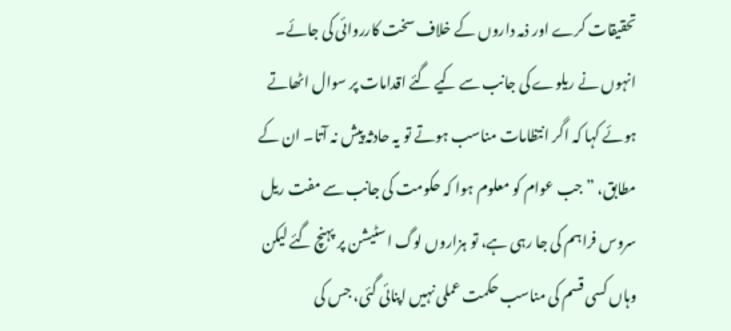تحقیقات کرے اور ذمہ داروں کے خلاف سخت کارروائی کی جائے۔ انہوں نے ریلوے کی جانب سے کیے گئے اقدامات پر سوال اٹھاتے ہوئے کہا کہ اگر انتظامات مناسب ہوتے تو یہ حادثہ پیش نہ آتا۔ ان کے مطابق، ”جب عوام کو معلوم ہوا کہ حکومت کی جانب سے مفت ریل سروس فراہم کی جا رہی ہے، تو ہزاروں لوگ اسٹیشن پر پہنچ گئے لیکن وہاں کسی قسم کی مناسب حکمت عملی نہیں اپنائی گئی، جس کی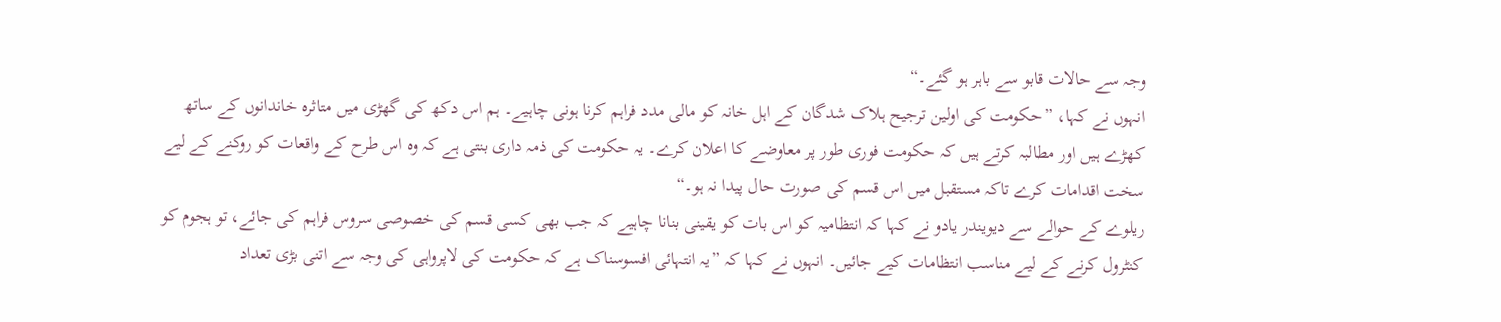وجہ سے حالات قابو سے باہر ہو گئے۔“
انہوں نے کہا، ”حکومت کی اولین ترجیح ہلاک شدگان کے اہل خانہ کو مالی مدد فراہم کرنا ہونی چاہیے۔ ہم اس دکھ کی گھڑی میں متاثرہ خاندانوں کے ساتھ کھڑے ہیں اور مطالبہ کرتے ہیں کہ حکومت فوری طور پر معاوضے کا اعلان کرے۔ یہ حکومت کی ذمہ داری بنتی ہے کہ وہ اس طرح کے واقعات کو روکنے کے لیے سخت اقدامات کرے تاکہ مستقبل میں اس قسم کی صورت حال پیدا نہ ہو۔“
ریلوے کے حوالے سے دیویندر یادو نے کہا کہ انتظامیہ کو اس بات کو یقینی بنانا چاہیے کہ جب بھی کسی قسم کی خصوصی سروس فراہم کی جائے، تو ہجوم کو کنٹرول کرنے کے لیے مناسب انتظامات کیے جائیں۔ انہوں نے کہا کہ ”یہ انتہائی افسوسناک ہے کہ حکومت کی لاپرواہی کی وجہ سے اتنی بڑی تعداد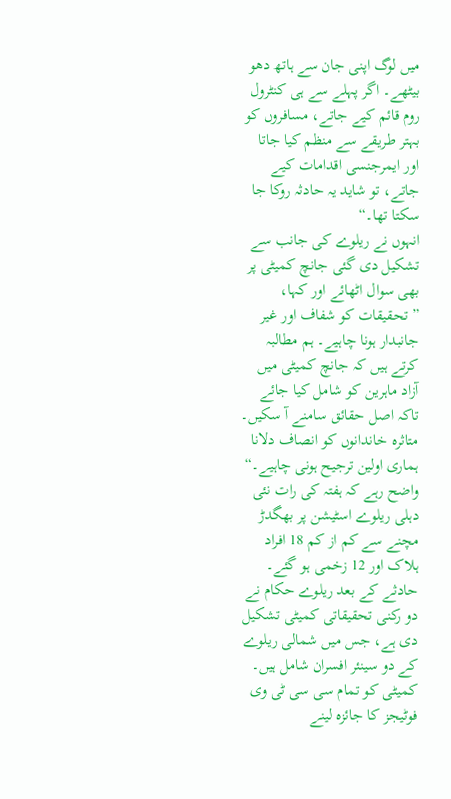میں لوگ اپنی جان سے ہاتھ دھو بیٹھے۔ اگر پہلے سے ہی کنٹرول روم قائم کیے جاتے، مسافروں کو بہتر طریقے سے منظم کیا جاتا اور ایمرجنسی اقدامات کیے جاتے، تو شاید یہ حادثہ روکا جا سکتا تھا۔“
انہوں نے ریلوے کی جانب سے تشکیل دی گئی جانچ کمیٹی پر بھی سوال اٹھائے اور کہا، ”تحقیقات کو شفاف اور غیر جانبدار ہونا چاہیے۔ ہم مطالبہ کرتے ہیں کہ جانچ کمیٹی میں آزاد ماہرین کو شامل کیا جائے تاکہ اصل حقائق سامنے آ سکیں۔ متاثرہ خاندانوں کو انصاف دلانا ہماری اولین ترجیح ہونی چاہیے۔“
واضح رہے کہ ہفتہ کی رات نئی دہلی ریلوے اسٹیشن پر بھگدڑ مچنے سے کم از کم 18 افراد ہلاک اور 12 زخمی ہو گئے۔ حادثے کے بعد ریلوے حکام نے دو رکنی تحقیقاتی کمیٹی تشکیل دی ہے، جس میں شمالی ریلوے کے دو سینئر افسران شامل ہیں۔ کمیٹی کو تمام سی سی ٹی وی فوٹیجز کا جائزہ لینے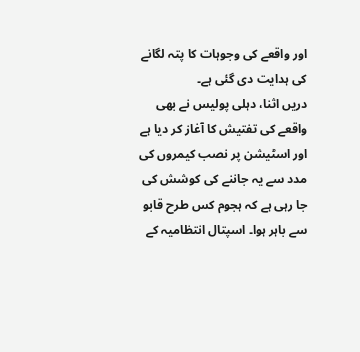اور واقعے کی وجوہات کا پتہ لگانے کی ہدایت دی گئی ہے۔
دریں اثنا، دہلی پولیس نے بھی واقعے کی تفتیش کا آغاز کر دیا ہے اور اسٹیشن پر نصب کیمروں کی مدد سے یہ جاننے کی کوشش کی جا رہی ہے کہ ہجوم کس طرح قابو سے باہر ہوا۔ اسپتال انتظامیہ کے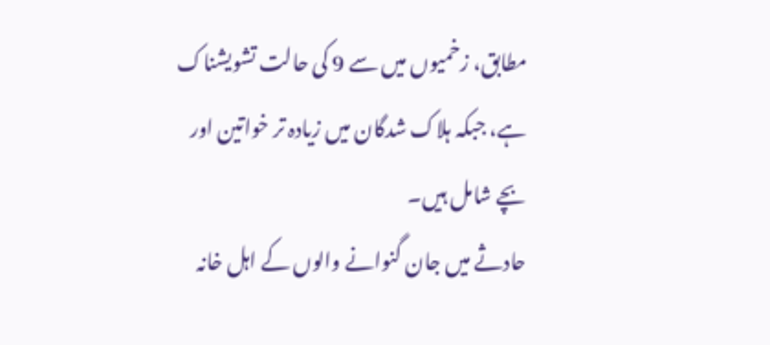مطابق، زخمیوں میں سے 9 کی حالت تشویشناک ہے، جبکہ ہلاک شدگان میں زیادہ تر خواتین اور بچے شامل ہیں۔
حادثے میں جان گنوانے والوں کے اہل خانہ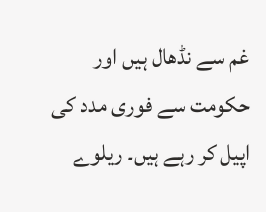غم سے نڈھال ہیں اور حکومت سے فوری مدد کی اپیل کر رہے ہیں۔ ریلوے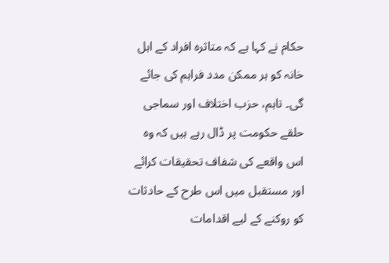حکام نے کہا ہے کہ متاثرہ افراد کے اہل خانہ کو ہر ممکن مدد فراہم کی جائے گی۔ تاہم، حزب اختلاف اور سماجی حلقے حکومت پر ڈال رہے ہیں کہ وہ اس واقعے کی شفاف تحقیقات کرائے اور مستقبل میں اس طرح کے حادثات کو روکنے کے لیے اقدامات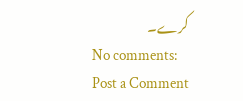کرے۔
No comments:
Post a Comment